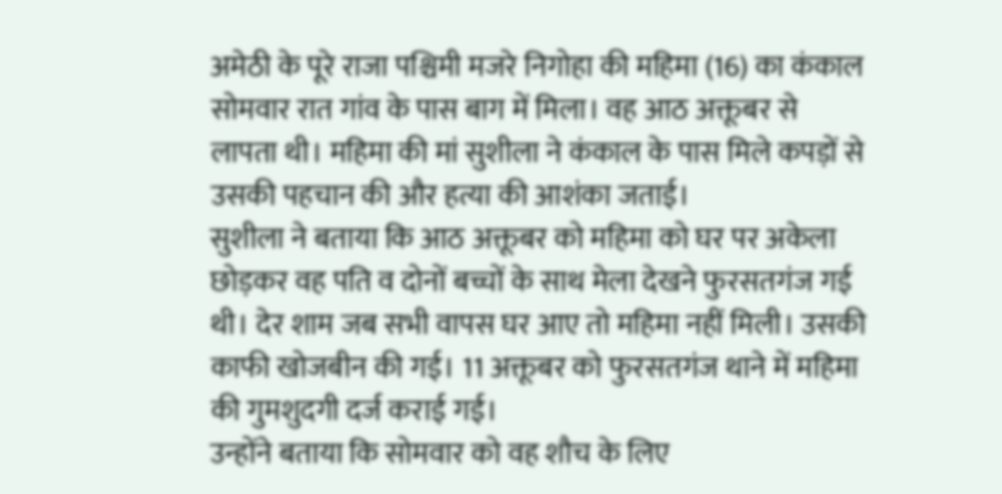अमेठी के पूरे राजा पश्चिमी मजरे निगोहा की महिमा (16) का कंकाल सोमवार रात गांव के पास बाग में मिला। वह आठ अक्तूबर से लापता थी। महिमा की मां सुशीला ने कंकाल के पास मिले कपड़ों से उसकी पहचान की और हत्या की आशंका जताई।
सुशीला ने बताया कि आठ अक्तूबर को महिमा को घर पर अकेला छोड़कर वह पति व दोनों बच्चों के साथ मेला देखने फुरसतगंज गई थी। देर शाम जब सभी वापस घर आए तो महिमा नहीं मिली। उसकी काफी खोजबीन की गई। 11 अक्तूबर को फुरसतगंज थाने में महिमा की गुमशुदगी दर्ज कराई गई।
उन्होंने बताया कि सोमवार को वह शौच के लिए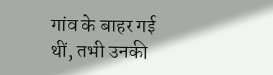गांव के बाहर गई थीं, तभी उनकी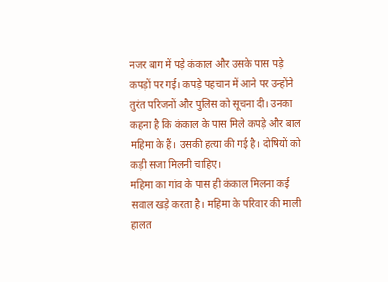नजर बाग में पड़े कंकाल और उसके पास पड़े कपड़ों पर गई। कपड़े पहचान में आने पर उन्होंने तुरंत परिजनों और पुलिस को सूचना दी। उनका कहना है कि कंकाल के पास मिले कपड़े और बाल महिमा के हैं। उसकी हत्या की गई है। दोषियों को कड़ी सजा मिलनी चाहिए।
महिमा का गांव के पास ही कंकाल मिलना कई सवाल खड़े करता है। महिमा के परिवार की माली हालत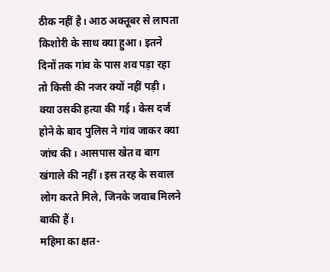ठीक नहीं है। आठ अक्तूबर से लापता किशोरी के साथ क्या हुआ। इतने दिनों तक गांव के पास शव पड़ा रहा तो किसी की नजर क्यों नहीं पड़ी। क्या उसकी हत्या की गई। केस दर्ज होने के बाद पुलिस ने गांव जाकर क्या जांच की। आसपास खेत व बाग खंगाले की नहीं। इस तरह के सवाल लोग करते मिले, जिनके जवाब मिलने बाकी हैं।
महिमा का क्षत-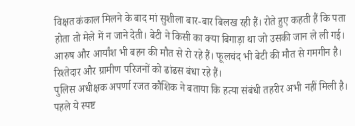विक्षत कंकाल मिलने के बाद मां सुशीला बार-बार बिलख रही हैं। रोते हुए कहती हैं कि पता होता तो मेले में न जाने देती। बेटी ने किसी का क्या बिगाड़ा था जो उसकी जान ले ली गई। आरुष और आर्यांश भी बहन की मौत से रो रहे हैं। फूलचंद भी बेटी की मौत से गमगीन है। रिश्तेदार और ग्रामीण परिजनों को ढांढस बंधा रहे हैं।
पुलिस अधीक्षक अपर्णा रजत कौशिक ने बताया कि हत्या संबंधी तहरीर अभी नहीं मिली है। पहले ये स्पष्ट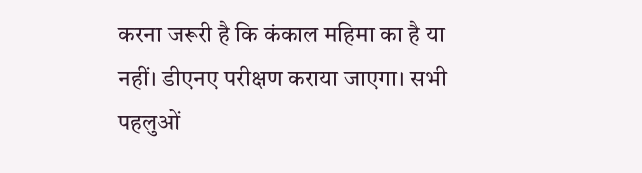करना जरूरी है कि कंकाल महिमा का है या नहीं। डीएनए परीक्षण कराया जाएगा। सभी पहलुओं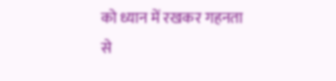को ध्यान में रखकर गहनता से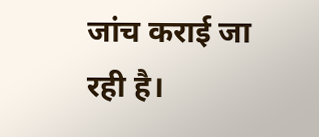जांच कराई जा रही है।